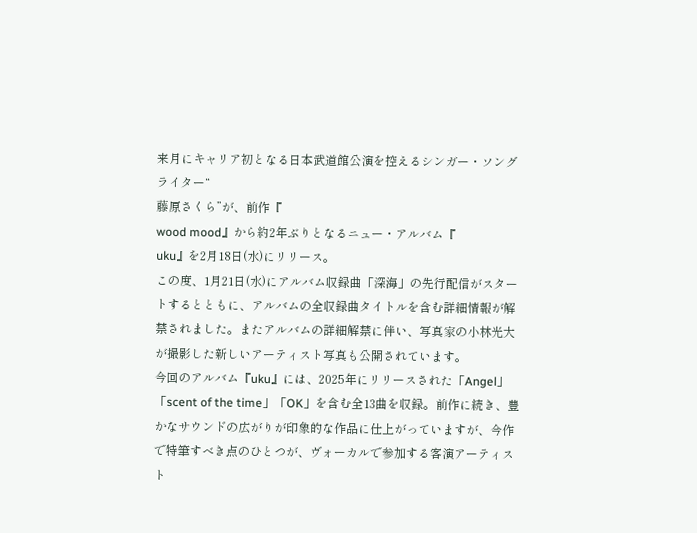来月にキャリア初となる日本武道館公演を控えるシンガー・ソングライター“
藤原さくら”が、前作『
wood mood』から約2年ぶりとなるニュー・アルバム『
uku』を2月18日(水)にリリース。
この度、1月21日(水)にアルバム収録曲「深海」の先行配信がスタートするとともに、アルバムの全収録曲タイトルを含む詳細情報が解禁されました。またアルバムの詳細解禁に伴い、写真家の小林光大が撮影した新しいアーティスト写真も公開されています。
今回のアルバム『uku』には、2025年にリリースされた「Angel」「scent of the time」「OK」を含む全13曲を収録。前作に続き、豊かなサウンドの広がりが印象的な作品に仕上がっていますが、今作で特筆すべき点のひとつが、ヴォーカルで参加する客演アーティスト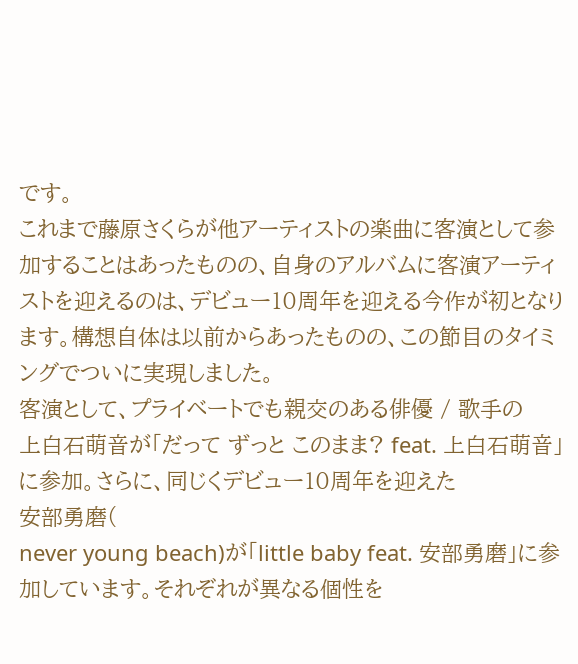です。
これまで藤原さくらが他アーティストの楽曲に客演として参加することはあったものの、自身のアルバムに客演アーティストを迎えるのは、デビュー10周年を迎える今作が初となります。構想自体は以前からあったものの、この節目のタイミングでついに実現しました。
客演として、プライベートでも親交のある俳優 / 歌手の
上白石萌音が「だって ずっと このまま? feat. 上白石萌音」に参加。さらに、同じくデビュー10周年を迎えた
安部勇磨(
never young beach)が「little baby feat. 安部勇磨」に参加しています。それぞれが異なる個性を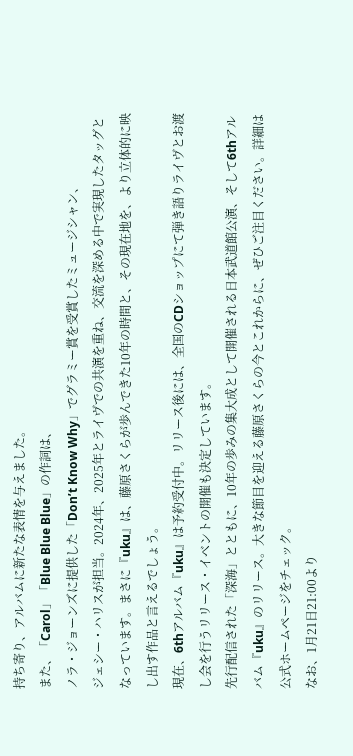持ち寄り、アルバムに新たな表情を与えました。
また、「Carol」「Blue Blue Blue」の作詞は、
ノラ・ジョーンズに提供した「Don’t Know Why」でグラミー賞を受賞したミュージシャン、
ジェシー・ハリスが担当。2024年、2025年とライヴでの共演を重ね、交流を深める中で実現したタッグとなっています。まさに『uku』は、藤原さくらが歩んできた10年の時間と、その現在地を、より立体的に映し出す作品と言えるでしょう。
現在、6thアルバム『uku』は予約受付中。リリース後には、全国のCDショップにて弾き語りライヴとお渡し会を行うリリース・イベントの開催も決定しています。
先行配信された「深海」とともに、10年の歩みの集大成として開催される日本武道館公演、そして6thアルバム『uku』のリリース。大きな節目を迎える藤原さくらの今とこれからに、ぜひご注目ください。詳細は公式ホームページをチェック。
なお、1月21日21:00より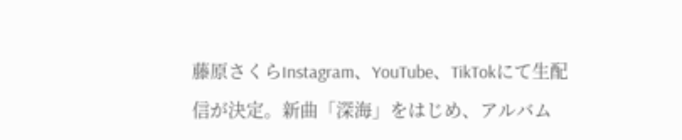藤原さくらInstagram、YouTube、TikTokにて生配信が決定。新曲「深海」をはじめ、アルバム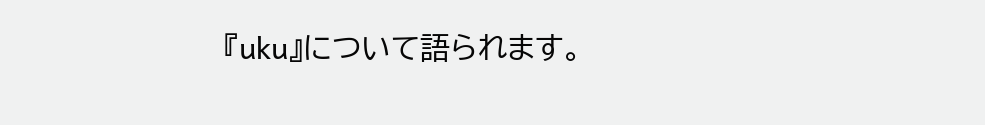『uku』について語られます。